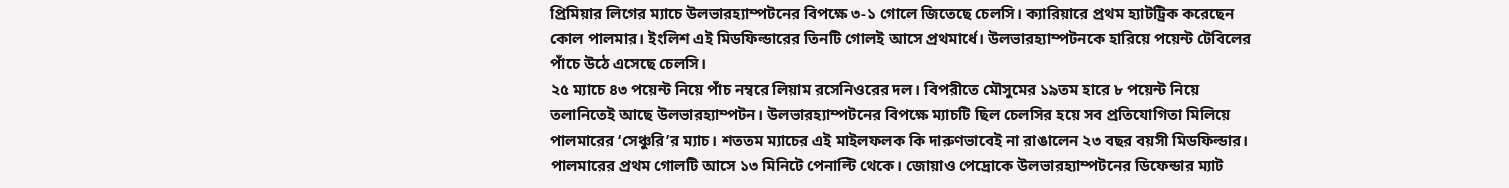প্রিমিয়ার লিগের ম্যাচে উলভারহ্যাম্পটনের বিপক্ষে ৩-১ গোলে জিতেছে চেলসি। ক্যারিয়ারে প্রথম হ্যাটট্রিক করেছেন কোল পালমার। ইংলিশ এই মিডফিল্ডারের তিনটি গোলই আসে প্রথমার্ধে। উলভারহ্যাম্পটনকে হারিয়ে পয়েন্ট টেবিলের পাঁচে উঠে এসেছে চেলসি।
২৫ ম্যাচে ৪৩ পয়েন্ট নিয়ে পাঁচ নম্বরে লিয়াম রসেনিওরের দল। বিপরীতে মৌসুমের ১৯তম হারে ৮ পয়েন্ট নিয়ে তলানিতেই আছে উলভারহ্যাম্পটন। উলভারহ্যাম্পটনের বিপক্ষে ম্যাচটি ছিল চেলসির হয়ে সব প্রতিযোগিতা মিলিয়ে পালমারের ‘সেঞ্চুরি’র ম্যাচ। শততম ম্যাচের এই মাইলফলক কি দারুণভাবেই না রাঙালেন ২৩ বছর বয়সী মিডফিল্ডার।
পালমারের প্রথম গোলটি আসে ১৩ মিনিটে পেনাল্টি থেকে। জোয়াও পেদ্রোকে উলভারহ্যাম্পটনের ডিফেন্ডার ম্যাট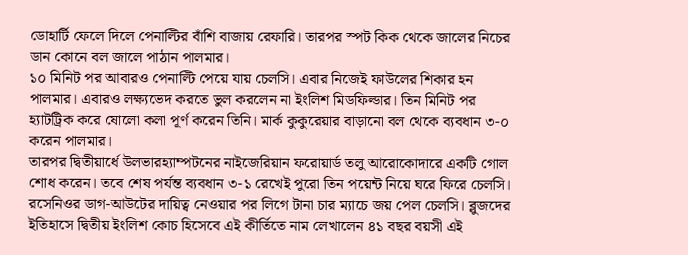ডোহার্টি ফেলে দিলে পেনাল্টির বাঁশি বাজায় রেফারি। তারপর স্পট কিক থেকে জালের নিচের ডান কোনে বল জালে পাঠান পালমার।
১০ মিনিট পর আবারও পেনাল্টি পেয়ে যায় চেলসি। এবার নিজেই ফাউলের শিকার হন পালমার। এবারও লক্ষ্যভেদ করতে ভুল করলেন না ইংলিশ মিডফিল্ডার। তিন মিনিট পর হ্যাটট্রিক করে ষোলো কলা পূর্ণ করেন তিনি। মার্ক কুকুরেয়ার বাড়ানো বল থেকে ব্যবধান ৩-০ করেন পালমার।
তারপর দ্বিতীয়ার্ধে উলভারহ্যাম্পটনের নাইজেরিয়ান ফরোয়ার্ড তলু আরোকোদারে একটি গোল শোধ করেন। তবে শেষ পর্যন্ত ব্যবধান ৩-১ রেখেই পুরো তিন পয়েন্ট নিয়ে ঘরে ফিরে চেলসি। রসেনিওর ডাগ-আউটের দায়িত্ব নেওয়ার পর লিগে টানা চার ম্যাচে জয় পেল চেলসি। ব্লুজদের ইতিহাসে দ্বিতীয় ইংলিশ কোচ হিসেবে এই কীর্তিতে নাম লেখালেন ৪১ বছর বয়সী এই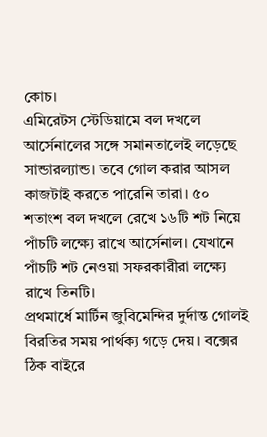কোচ।
এমিরেটস স্টেডিয়ামে বল দখলে আর্সেনালের সঙ্গে সমানতালেই লড়েছে সান্ডারল্যান্ড। তবে গোল করার আসল কাজটাই করতে পারেনি তারা। ৫০ শতাংশ বল দখলে রেখে ১৬টি শট নিয়ে পাঁচটি লক্ষ্যে রাখে আর্সেনাল। যেখানে পাঁচটি শট নেওয়া সফরকারীরা লক্ষ্যে রাখে তিনটি।
প্রথমার্ধে মার্টিন জুবিমেন্দির দুর্দান্ত গোলই বিরতির সময় পার্থক্য গড়ে দেয়। বক্সের ঠিক বাইরে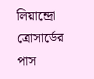লিয়ান্দ্রো ত্রোসার্ডের পাস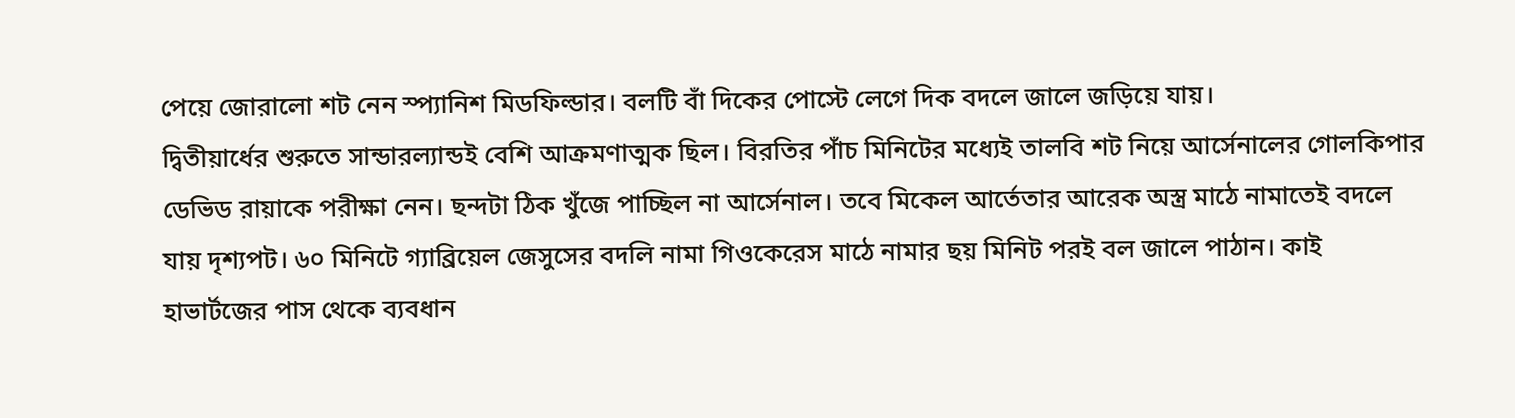পেয়ে জোরালো শট নেন স্প্যানিশ মিডফিল্ডার। বলটি বাঁ দিকের পোস্টে লেগে দিক বদলে জালে জড়িয়ে যায়।
দ্বিতীয়ার্ধের শুরুতে সান্ডারল্যান্ডই বেশি আক্রমণাত্মক ছিল। বিরতির পাঁচ মিনিটের মধ্যেই তালবি শট নিয়ে আর্সেনালের গোলকিপার ডেভিড রায়াকে পরীক্ষা নেন। ছন্দটা ঠিক খুঁজে পাচ্ছিল না আর্সেনাল। তবে মিকেল আর্তেতার আরেক অস্ত্র মাঠে নামাতেই বদলে যায় দৃশ্যপট। ৬০ মিনিটে গ্যাব্রিয়েল জেসুসের বদলি নামা গিওকেরেস মাঠে নামার ছয় মিনিট পরই বল জালে পাঠান। কাই হাভার্টজের পাস থেকে ব্যবধান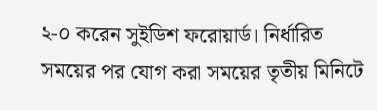২-০ করেন সুইডিশ ফরোয়ার্ড। নির্ধারিত সময়ের পর যোগ করা সময়ের তৃতীয় মিনিটে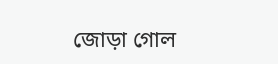জোড়া গোল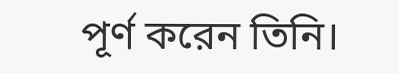পূর্ণ করেন তিনি।